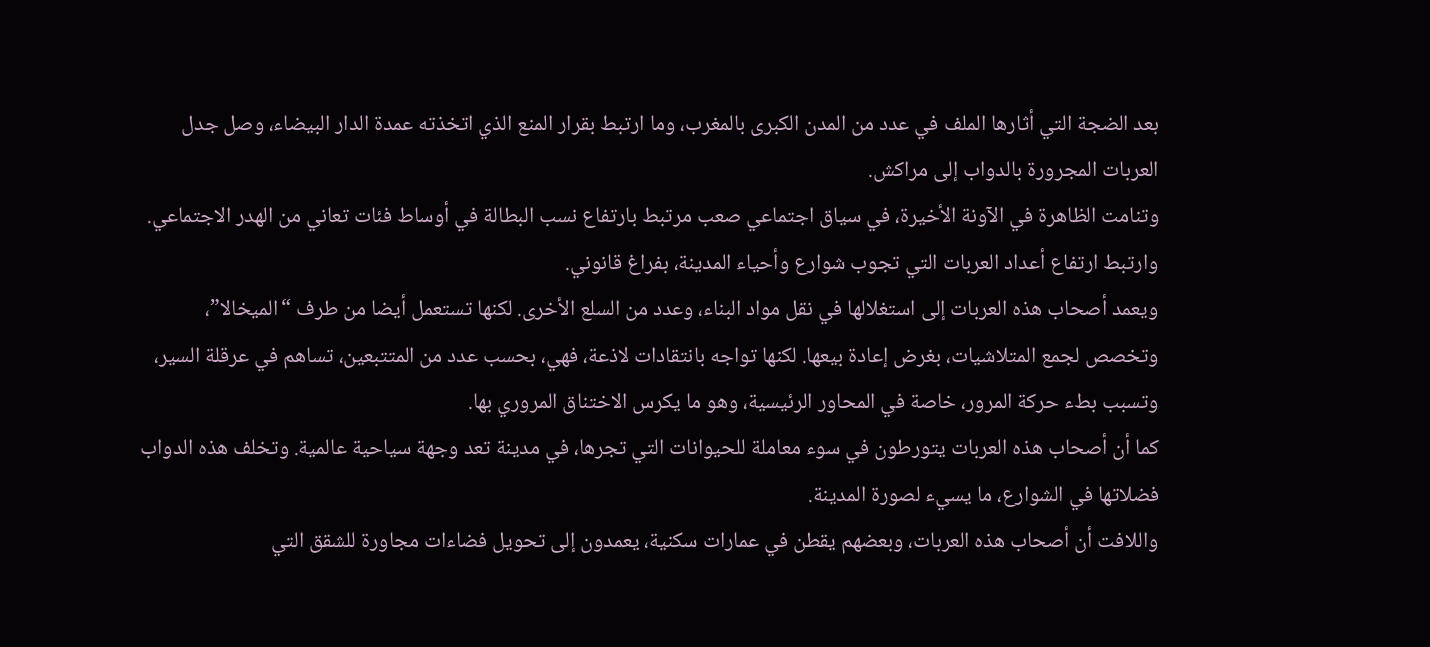بعد الضجة التي أثارها الملف في عدد من المدن الكبرى بالمغرب، وما ارتبط بقرار المنع الذي اتخذته عمدة الدار البيضاء، وصل جدل العربات المجرورة بالدواب إلى مراكش.
وتنامت الظاهرة في الآونة الأخيرة، في سياق اجتماعي صعب مرتبط بارتفاع نسب البطالة في أوساط فئات تعاني من الهدر الاجتماعي. وارتبط ارتفاع أعداد العربات التي تجوب شوارع وأحياء المدينة، بفراغ قانوني.
ويعمد أصحاب هذه العربات إلى استغلالها في نقل مواد البناء، وعدد من السلع الأخرى. لكنها تستعمل أيضا من طرف “الميخالا”، وتخصص لجمع المتلاشيات، بغرض إعادة بيعها. لكنها تواجه بانتقادات لاذعة، فهي، بحسب عدد من المتتبعين، تساهم في عرقلة السير، وتسبب بطء حركة المرور، خاصة في المحاور الرئيسية، وهو ما يكرس الاختناق المروري بها.
كما أن أصحاب هذه العربات يتورطون في سوء معاملة للحيوانات التي تجرها، في مدينة تعد وجهة سياحية عالمية. وتخلف هذه الدواب فضلاتها في الشوارع، ما يسيء لصورة المدينة.
واللافت أن أصحاب هذه العربات، وبعضهم يقطن في عمارات سكنية، يعمدون إلى تحويل فضاءات مجاورة للشقق التي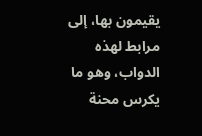يقيمون بها، إلى مرابط لهذه الدواب، وهو ما يكرس محنة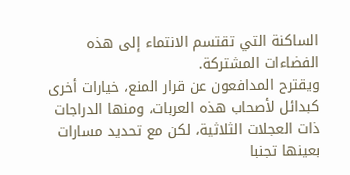الساكنة التي تقتسم الانتماء إلى هذه الفضاءات المشتركة.
ويقترح المدافعون عن قرار المنع، خيارات أخرى كبدائل لأصحاب هذه العربات، ومنها الدراجات ذات العجلات الثلاثية، لكن مع تحديد مسارات بعينها تجنبا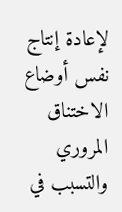لإعادة إنتاج نفس أوضاع الاختناق المروري والتسبب في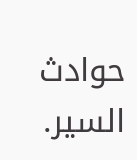حوادث السير.